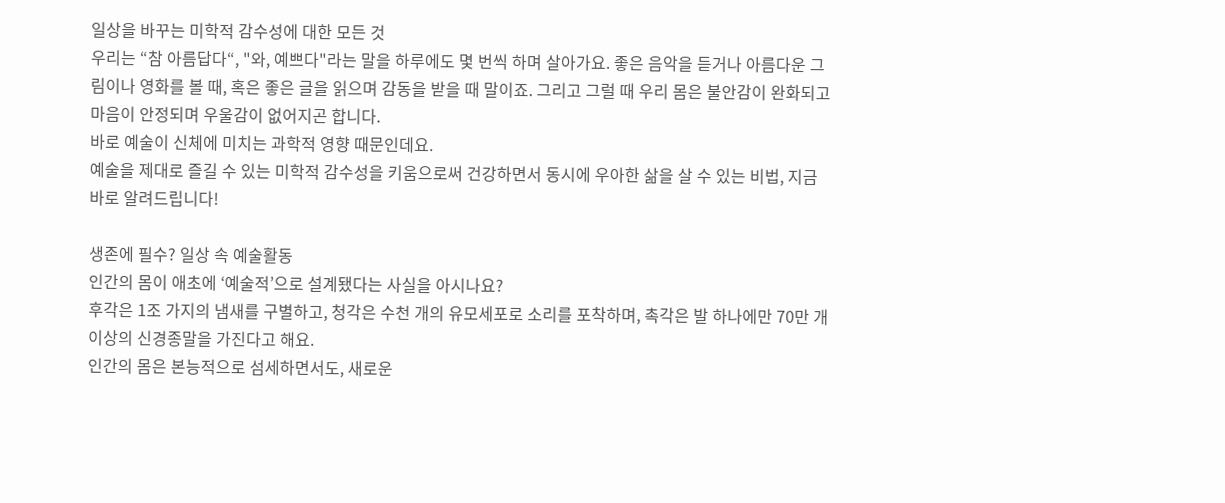일상을 바꾸는 미학적 감수성에 대한 모든 것
우리는 “참 아름답다“, "와, 예쁘다"라는 말을 하루에도 몇 번씩 하며 살아가요. 좋은 음악을 듣거나 아름다운 그림이나 영화를 볼 때, 혹은 좋은 글을 읽으며 감동을 받을 때 말이죠. 그리고 그럴 때 우리 몸은 불안감이 완화되고 마음이 안정되며 우울감이 없어지곤 합니다.
바로 예술이 신체에 미치는 과학적 영향 때문인데요.
예술을 제대로 즐길 수 있는 미학적 감수성을 키움으로써 건강하면서 동시에 우아한 삶을 살 수 있는 비법, 지금 바로 알려드립니다!

생존에 필수? 일상 속 예술활동
인간의 몸이 애초에 ‘예술적’으로 설계됐다는 사실을 아시나요?
후각은 1조 가지의 냄새를 구별하고, 청각은 수천 개의 유모세포로 소리를 포착하며, 촉각은 발 하나에만 70만 개 이상의 신경종말을 가진다고 해요.
인간의 몸은 본능적으로 섬세하면서도, 새로운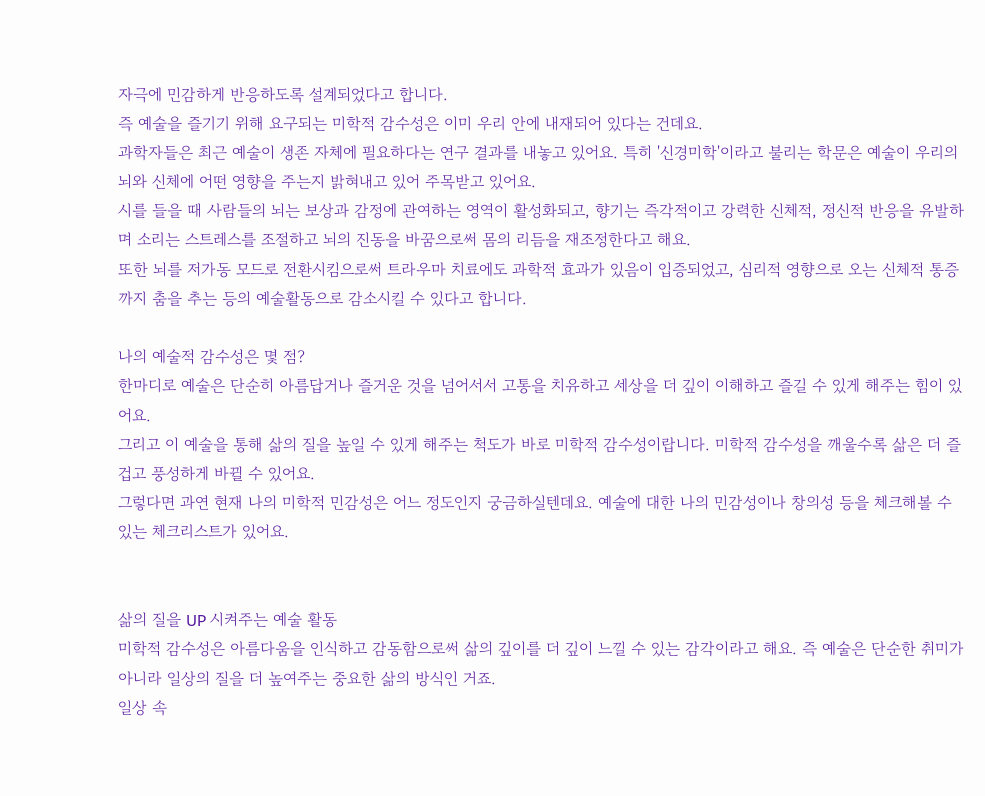자극에 민감하게 반응하도록 설계되었다고 합니다.
즉 예술을 즐기기 위해 요구되는 미학적 감수성은 이미 우리 안에 내재되어 있다는 건데요.
과학자들은 최근 예술이 생존 자체에 필요하다는 연구 결과를 내놓고 있어요. 특히 '신경미학'이라고 불리는 학문은 예술이 우리의 뇌와 신체에 어떤 영향을 주는지 밝혀내고 있어 주목받고 있어요.
시를 들을 때 사람들의 뇌는 보상과 감정에 관여하는 영역이 활성화되고, 향기는 즉각적이고 강력한 신체적, 정신적 반응을 유발하며 소리는 스트레스를 조절하고 뇌의 진동을 바꿈으로써 몸의 리듬을 재조정한다고 해요.
또한 뇌를 저가동 모드로 전환시킴으로써 트라우마 치료에도 과학적 효과가 있음이 입증되었고, 심리적 영향으로 오는 신체적 통증까지 춤을 추는 등의 예술활동으로 감소시킬 수 있다고 합니다.

나의 예술적 감수성은 몇 점?
한마디로 예술은 단순히 아름답거나 즐거운 것을 넘어서서 고통을 치유하고 세상을 더 깊이 이해하고 즐길 수 있게 해주는 힘이 있어요.
그리고 이 예술을 통해 삶의 질을 높일 수 있게 해주는 척도가 바로 미학적 감수성이랍니다. 미학적 감수성을 깨울수록 삶은 더 즐겁고 풍성하게 바뀔 수 있어요.
그렇다면 과연 현재 나의 미학적 민감성은 어느 정도인지 궁금하실텐데요. 예술에 대한 나의 민감성이나 창의성 등을 체크해볼 수 있는 체크리스트가 있어요.


삶의 질을 UP 시켜주는 예술 활동
미학적 감수성은 아름다움을 인식하고 감동함으로써 삶의 깊이를 더 깊이 느낄 수 있는 감각이라고 해요. 즉 예술은 단순한 취미가 아니라 일상의 질을 더 높여주는 중요한 삶의 방식인 거죠.
일상 속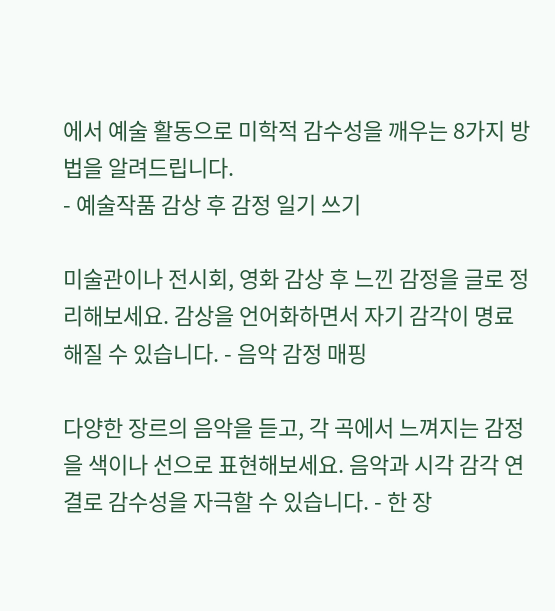에서 예술 활동으로 미학적 감수성을 깨우는 8가지 방법을 알려드립니다.
- 예술작품 감상 후 감정 일기 쓰기

미술관이나 전시회, 영화 감상 후 느낀 감정을 글로 정리해보세요. 감상을 언어화하면서 자기 감각이 명료해질 수 있습니다. - 음악 감정 매핑

다양한 장르의 음악을 듣고, 각 곡에서 느껴지는 감정을 색이나 선으로 표현해보세요. 음악과 시각 감각 연결로 감수성을 자극할 수 있습니다. - 한 장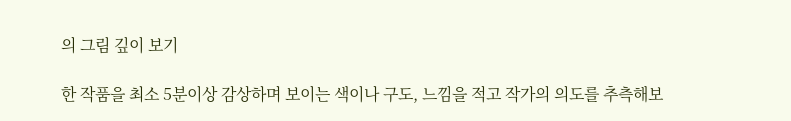의 그림 깊이 보기

한 작품을 최소 5분이상 감상하며 보이는 색이나 구도, 느낌을 적고 작가의 의도를 추측해보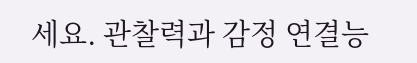세요. 관찰력과 감정 연결능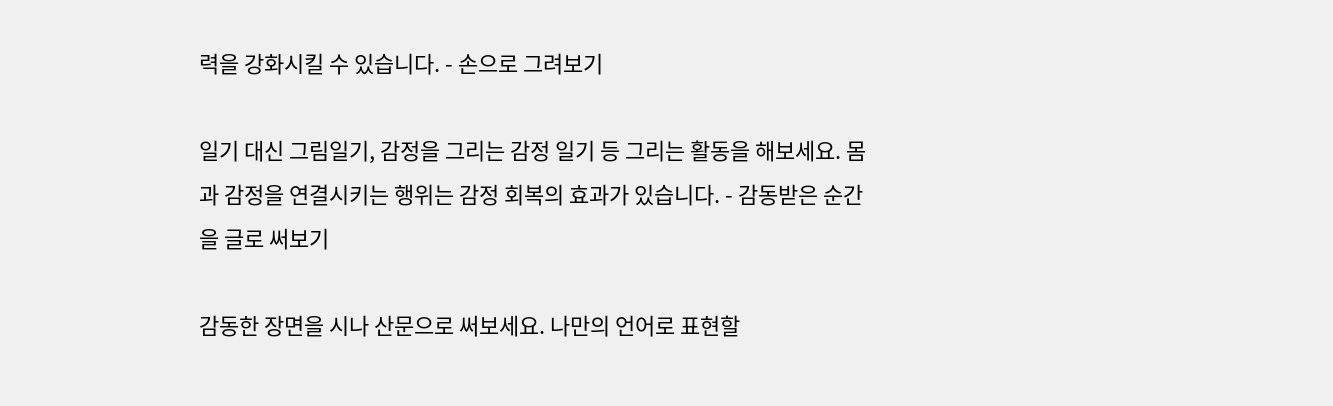력을 강화시킬 수 있습니다. - 손으로 그려보기

일기 대신 그림일기, 감정을 그리는 감정 일기 등 그리는 활동을 해보세요. 몸과 감정을 연결시키는 행위는 감정 회복의 효과가 있습니다. - 감동받은 순간을 글로 써보기

감동한 장면을 시나 산문으로 써보세요. 나만의 언어로 표현할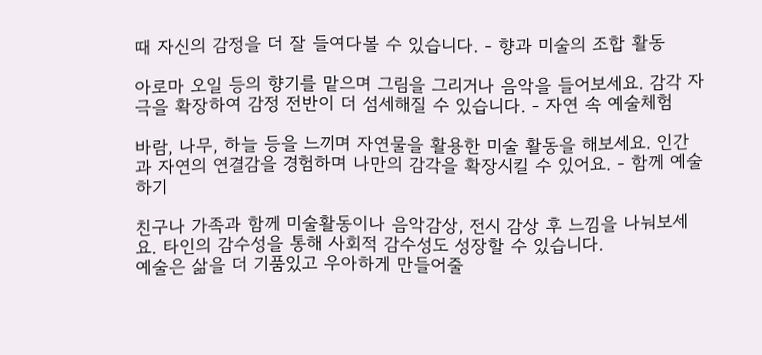때 자신의 감정을 더 잘 들여다볼 수 있습니다. - 향과 미술의 조합 활동

아로마 오일 등의 향기를 맡으며 그림을 그리거나 음악을 들어보세요. 감각 자극을 확장하여 감정 전반이 더 섬세해질 수 있습니다. - 자연 속 예술체험

바람, 나무, 하늘 등을 느끼며 자연물을 활용한 미술 활동을 해보세요. 인간과 자연의 연결감을 경험하며 나만의 감각을 확장시킬 수 있어요. - 함께 예술하기

친구나 가족과 함께 미술활동이나 음악감상, 전시 감상 후 느낌을 나눠보세요. 타인의 감수성을 통해 사회적 감수성도 성장할 수 있습니다.
예술은 삶을 더 기품있고 우아하게 만들어줄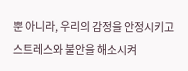뿐 아니라, 우리의 감정을 안정시키고 스트레스와 불안을 해소시켜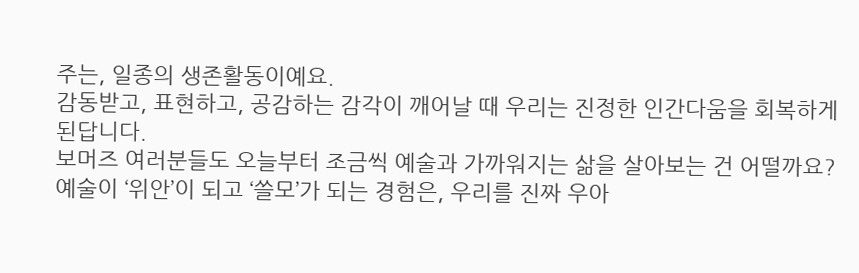주는, 일종의 생존활동이예요.
감동받고, 표현하고, 공감하는 감각이 깨어날 때 우리는 진정한 인간다움을 회복하게 된답니다.
보머즈 여러분들도 오늘부터 조금씩 예술과 가까워지는 삶을 살아보는 건 어떨까요? 예술이 ‘위안’이 되고 ‘쓸모’가 되는 경험은, 우리를 진짜 우아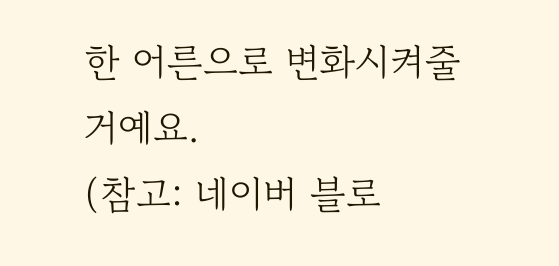한 어른으로 변화시켜줄 거예요.
(참고: 네이버 블로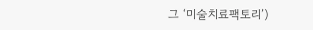그 ‘미술치료팩토리’)